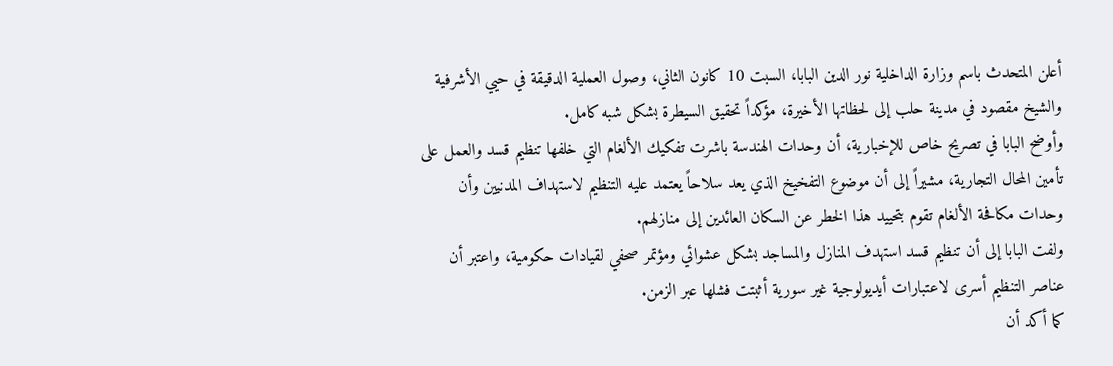أعلن المتحدث باسم وزارة الداخلية نور الدين البابا، السبت 10 كانون الثاني، وصول العملية الدقيقة في حيي الأشرفية والشيخ مقصود في مدينة حلب إلى لحظاتها الأخيرة، مؤكداً تحقيق السيطرة بشكل شبه كامل.
وأوضح البابا في تصريح خاص للإخبارية، أن وحدات الهندسة باشرت تفكيك الألغام التي خلفها تنظيم قسد والعمل على تأمين المحال التجارية، مشيراً إلى أن موضوع التفخيخ الذي يعد سلاحاً يعتمد عليه التنظيم لاستهداف المدنيين وأن وحدات مكافحة الألغام تقوم بتحييد هذا الخطر عن السكان العائدين إلى منازلهم.
ولفت البابا إلى أن تنظيم قسد استهدف المنازل والمساجد بشكل عشوائي ومؤتمر صحفي لقيادات حكومية، واعتبر أن عناصر التنظيم أسرى لاعتبارات أيديولوجية غير سورية أثبتت فشلها عبر الزمن.
كما أكد أن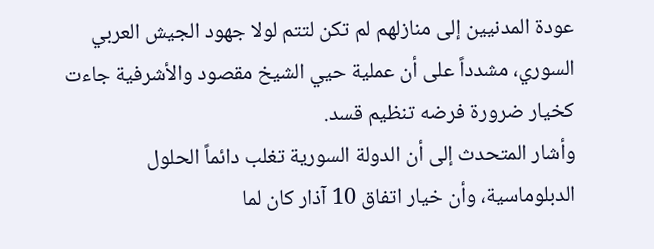عودة المدنيين إلى منازلهم لم تكن لتتم لولا جهود الجيش العربي السوري، مشدداً على أن عملية حيي الشيخ مقصود والأشرفية جاءت كخيار ضرورة فرضه تنظيم قسد.
وأشار المتحدث إلى أن الدولة السورية تغلب دائماً الحلول الدبلوماسية، وأن خيار اتفاق 10 آذار كان لما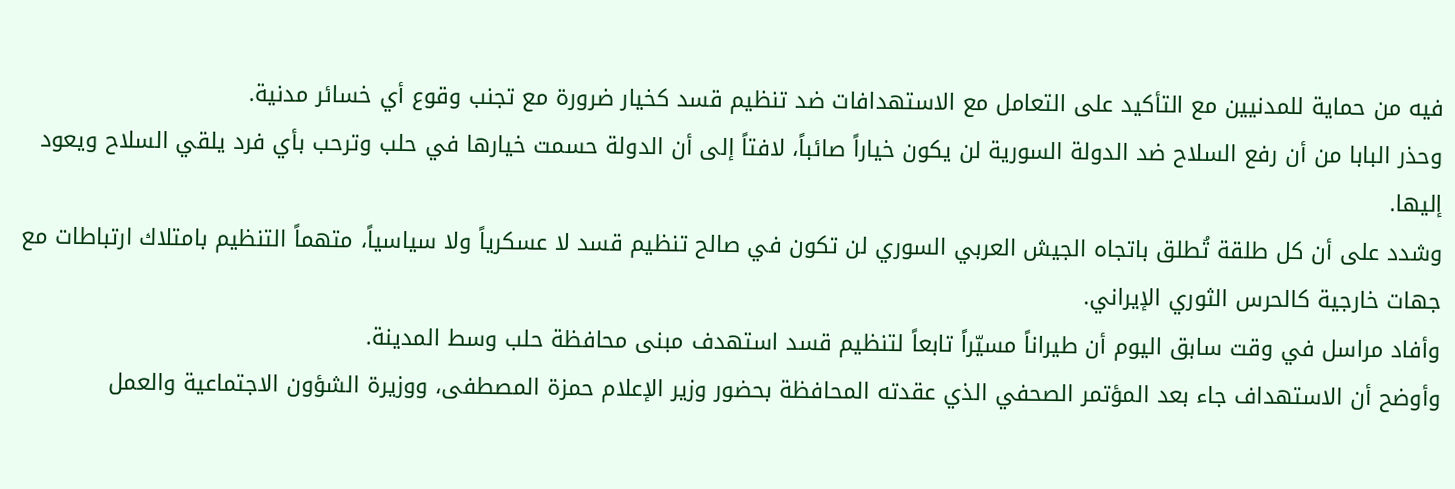فيه من حماية للمدنيين مع التأكيد على التعامل مع الاستهدافات ضد تنظيم قسد كخيار ضرورة مع تجنب وقوع أي خسائر مدنية.
وحذر البابا من أن رفع السلاح ضد الدولة السورية لن يكون خياراً صائباً، لافتاً إلى أن الدولة حسمت خيارها في حلب وترحب بأي فرد يلقي السلاح ويعود إليها.
وشدد على أن كل طلقة تُطلق باتجاه الجيش العربي السوري لن تكون في صالح تنظيم قسد لا عسكرياً ولا سياسياً، متهماً التنظيم بامتلاك ارتباطات مع جهات خارجية كالحرس الثوري الإيراني.
وأفاد مراسل في وقت سابق اليوم أن طيراناً مسيّراً تابعاً لتنظيم قسد استهدف مبنى محافظة حلب وسط المدينة.
وأوضح أن الاستهداف جاء بعد المؤتمر الصحفي الذي عقدته المحافظة بحضور وزير الإعلام حمزة المصطفى، ووزيرة الشؤون الاجتماعية والعمل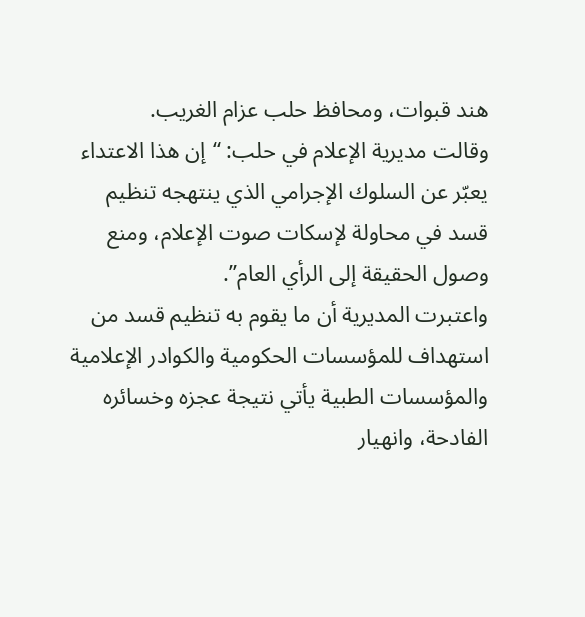هند قبوات، ومحافظ حلب عزام الغريب.
وقالت مديرية الإعلام في حلب: “إن هذا الاعتداء يعبّر عن السلوك الإجرامي الذي ينتهجه تنظيم قسد في محاولة لإسكات صوت الإعلام، ومنع وصول الحقيقة إلى الرأي العام”.
واعتبرت المديرية أن ما يقوم به تنظيم قسد من استهداف للمؤسسات الحكومية والكوادر الإعلامية والمؤسسات الطبية يأتي نتيجة عجزه وخسائره الفادحة، وانهيار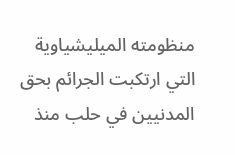منظومته الميليشياوية التي ارتكبت الجرائم بحق المدنيين في حلب منذ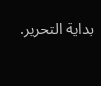بداية التحرير.